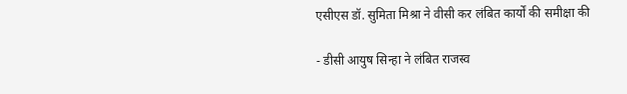एसीएस डॉ. सुमिता मिश्रा ने वीसी कर लंबित कार्यों की समीक्षा की

- डीसी आयुष सिन्हा ने लंबित राजस्व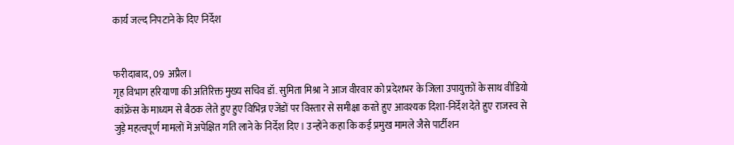कार्य जल्द निपटाने के दिए निर्देश


फरीदाबाद, 09  अप्रैल।
गृह विभाग हरियाणा की अतिरिक्त मुख्य सचिव डॉ. सुमिता मिश्रा ने आज वीरवार को प्रदेशभर के जिला उपायुक्तों के साथ वीडियो कांफ्रेंस के माध्यम से बैठक लेते हुए हुए विभिन्न एजेंडों पर विस्तार से समीक्षा करते हुए आवश्यक दिशा-निर्देश देते हुए राजस्व से जुड़े महत्वपूर्ण मामलों में अपेक्षित गति लाने के निर्देश दिए। उन्होंने कहा कि कई प्रमुख मामले जैसे पार्टीशन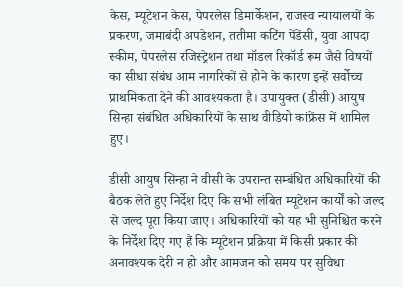केस, म्यूटेशन केस, पेपरलेस डिमार्केशन, राजस्व न्यायालयों के प्रकरण, जमाबंदी अपडेशन, ततीमा कटिंग पेंडेंसी, युवा आपदा स्कीम, पेपरलेस रजिस्ट्रेशन तथा मॉडल रिकॉर्ड रूम जैसे विषयों का सीधा संबंध आम नागरिकों से होने के कारण इन्हें सर्वोच्च प्राथमिकता देने की आवश्यकता है। उपायुक्त (डीसी) आयुष सिन्हा संबंधित अधिकारियों के साथ वीडियो कांफ्रेंस में शामिल हुए।

डीसी आयुष सिन्हा ने वीसी के उपरान्त सम्बंधित अधिकारियों की बैठक लेते हुए निर्देश दिए कि सभी लंबित म्यूटेशन कार्यों को जल्द से जल्द पूरा किया जाए। अधिकारियों को यह भी सुनिश्चित करने के निर्देश दिए गए हैं कि म्यूटेशन प्रक्रिया में किसी प्रकार की अनावश्यक देरी न हो और आमजन को समय पर सुविधा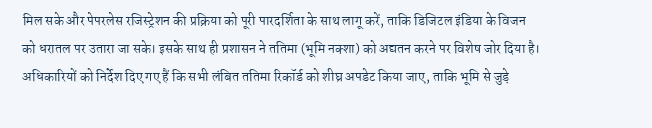मिल सके और पेपरलेस रजिस्ट्रेशन की प्रक्रिया को पूरी पारदर्शिता के साथ लागू करें, ताकि डिजिटल इंडिया के विजन को धरातल पर उतारा जा सके। इसके साथ ही प्रशासन ने ततिमा (भूमि नक्शा) को अद्यतन करने पर विशेष जोर दिया है। अधिकारियों को निर्देश दिए गए हैं कि सभी लंबित ततिमा रिकॉर्ड को शीघ्र अपडेट किया जाए, ताकि भूमि से जुड़े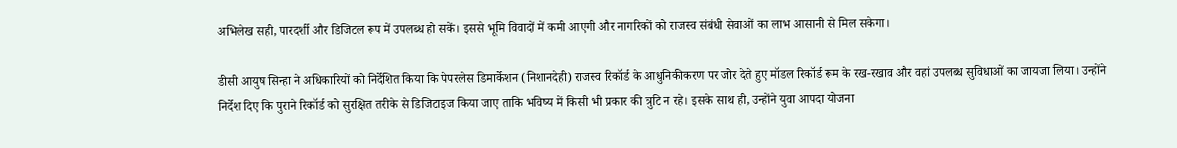अभिलेख सही, पारदर्शी और डिजिटल रूप में उपलब्ध हो सकें। इससे भूमि विवादों में कमी आएगी और नागरिकों को राजस्व संबंधी सेवाओं का लाभ आसानी से मिल सकेगा।

डीसी आयुष सिन्हा ने अधिकारियों को निर्देशित किया कि पेपरलेस डिमार्केशन (निशानदेही) राजस्व रिकॉर्ड के आधुनिकीकरण पर जोर देते हुए मॉडल रिकॉर्ड रूम के रख-रखाव और वहां उपलब्ध सुविधाओं का जायजा लिया। उन्होंने निर्देश दिए कि पुराने रिकॉर्ड को सुरक्षित तरीके से डिजिटाइज किया जाए ताकि भविष्य में किसी भी प्रकार की त्रुटि न रहे। इसके साथ ही, उन्होंने युवा आपदा योजना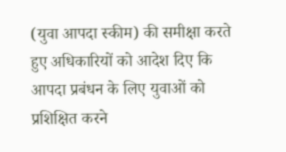(युवा आपदा स्कीम) की समीक्षा करते हुए अधिकारियों को आदेश दिए कि आपदा प्रबंधन के लिए युवाओं को प्रशिक्षित करने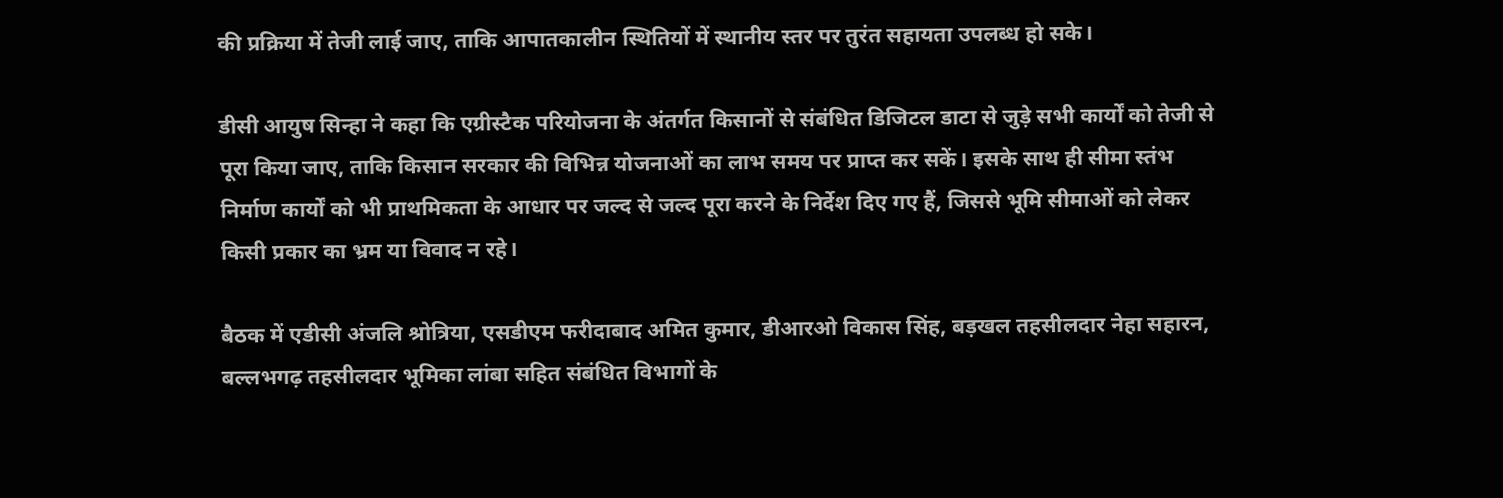की प्रक्रिया में तेजी लाई जाए, ताकि आपातकालीन स्थितियों में स्थानीय स्तर पर तुरंत सहायता उपलब्ध हो सके।

डीसी आयुष सिन्हा ने कहा कि एग्रीस्टैक परियोजना के अंतर्गत किसानों से संबंधित डिजिटल डाटा से जुड़े सभी कार्यों को तेजी से पूरा किया जाए, ताकि किसान सरकार की विभिन्न योजनाओं का लाभ समय पर प्राप्त कर सकें। इसके साथ ही सीमा स्तंभ निर्माण कार्यों को भी प्राथमिकता के आधार पर जल्द से जल्द पूरा करने के निर्देश दिए गए हैं, जिससे भूमि सीमाओं को लेकर किसी प्रकार का भ्रम या विवाद न रहे।

बैठक में एडीसी अंजलि श्रोत्रिया, एसडीएम फरीदाबाद अमित कुमार, डीआरओ विकास सिंह, बड़खल तहसीलदार नेहा सहारन, बल्लभगढ़ तहसीलदार भूमिका लांबा सहित संबंधित विभागों के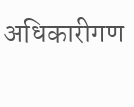अधिकारीगण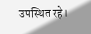उपस्थित रहे।